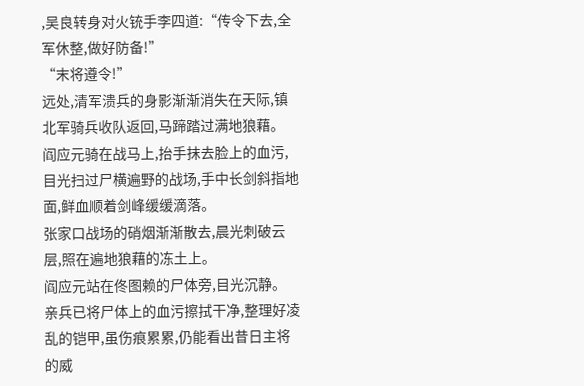,吴良转身对火铳手李四道:“传令下去,全军休整,做好防备!”
“末将遵令!”
远处,清军溃兵的身影渐渐消失在天际,镇北军骑兵收队返回,马蹄踏过满地狼藉。
阎应元骑在战马上,抬手抹去脸上的血污,目光扫过尸横遍野的战场,手中长剑斜指地面,鲜血顺着剑峰缓缓滴落。
张家口战场的硝烟渐渐散去,晨光刺破云层,照在遍地狼藉的冻土上。
阎应元站在佟图赖的尸体旁,目光沉静。
亲兵已将尸体上的血污擦拭干净,整理好凌乱的铠甲,虽伤痕累累,仍能看出昔日主将的威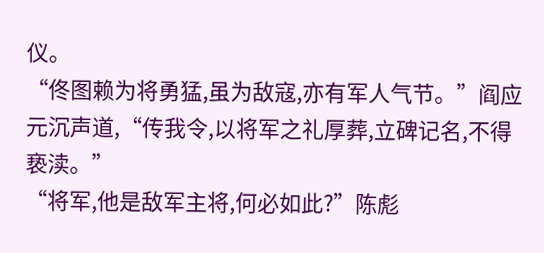仪。
“佟图赖为将勇猛,虽为敌寇,亦有军人气节。”阎应元沉声道,“传我令,以将军之礼厚葬,立碑记名,不得亵渎。”
“将军,他是敌军主将,何必如此?”陈彪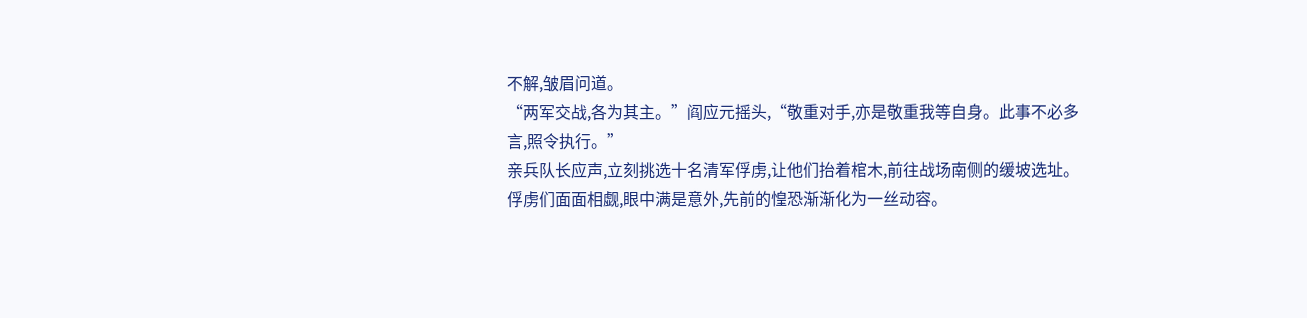不解,皱眉问道。
“两军交战,各为其主。”阎应元摇头,“敬重对手,亦是敬重我等自身。此事不必多言,照令执行。”
亲兵队长应声,立刻挑选十名清军俘虏,让他们抬着棺木,前往战场南侧的缓坡选址。
俘虏们面面相觑,眼中满是意外,先前的惶恐渐渐化为一丝动容。